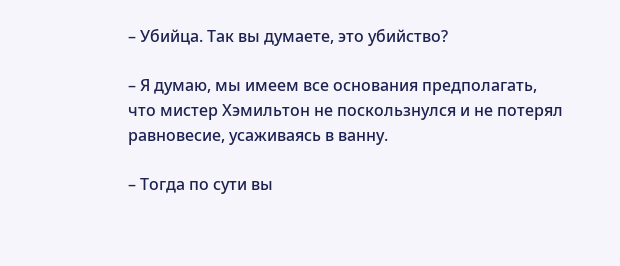– Убийца. Так вы думаете, это убийство?

– Я думаю, мы имеем все основания предполагать, что мистер Хэмильтон не поскользнулся и не потерял равновесие, усаживаясь в ванну.

– Тогда по сути вы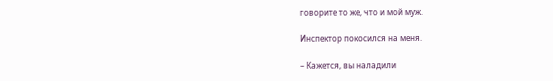говорите то же, что и мой муж.

Инспектор покосился на меня.

– Кажется, вы наладили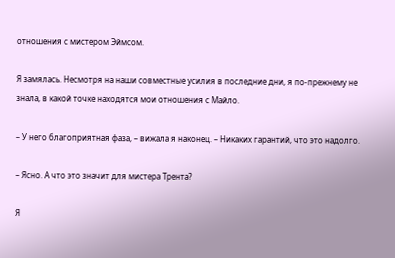отношения с мистером Эймсом.

Я замялась. Несмотря на наши совместные усилия в последние дни, я по-прежнему не знала, в какой точке находятся мои отношения с Майло.

– У него благоприятная фаза, – вижала я наконец. – Никаких гарантий, что это надолго.

– Ясно. А что это значит для мистера Трента?

Я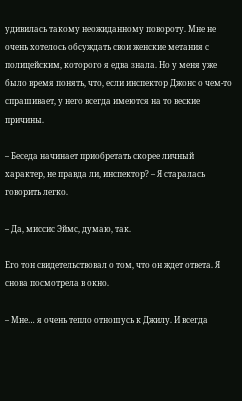удивилась такому неожиданному повороту. Мне не очень хотелось обсуждать свои женские метания с полицейским, которого я едва знала. Но у меня уже было время понять, что, если инспектор Джонс о чем-то спрашивает, у него всегда имеются на то веские причины.

– Беседа начинает приобретать скорее личный характер, не правда ли, инспектор? – Я старалась говорить легко.

– Да, миссис Эймс, думаю, так.

Его тон свидетельствовал о том, что он ждет ответа. Я снова посмотрела в окно.

– Мне… я очень тепло отношусь к Джилу. И всегда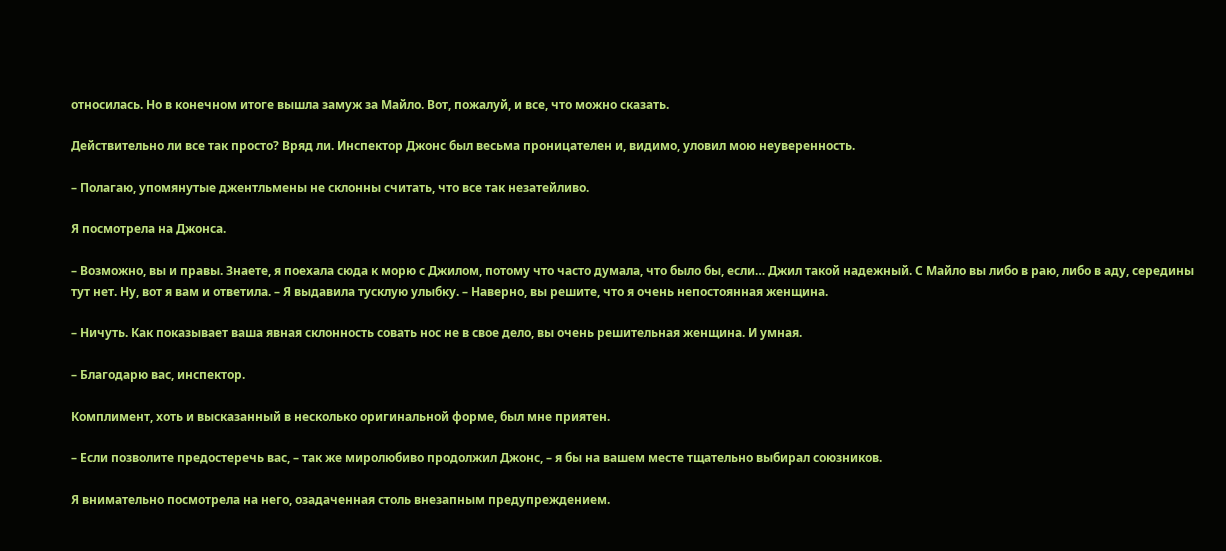относилась. Но в конечном итоге вышла замуж за Майло. Вот, пожалуй, и все, что можно сказать.

Действительно ли все так просто? Вряд ли. Инспектор Джонс был весьма проницателен и, видимо, уловил мою неуверенность.

– Полагаю, упомянутые джентльмены не склонны считать, что все так незатейливо.

Я посмотрела на Джонса.

– Возможно, вы и правы. Знаете, я поехала сюда к морю с Джилом, потому что часто думала, что было бы, если… Джил такой надежный. С Майло вы либо в раю, либо в аду, середины тут нет. Ну, вот я вам и ответила. – Я выдавила тусклую улыбку. – Наверно, вы решите, что я очень непостоянная женщина.

– Ничуть. Как показывает ваша явная склонность совать нос не в свое дело, вы очень решительная женщина. И умная.

– Благодарю вас, инспектор.

Комплимент, хоть и высказанный в несколько оригинальной форме, был мне приятен.

– Если позволите предостеречь вас, – так же миролюбиво продолжил Джонс, – я бы на вашем месте тщательно выбирал союзников.

Я внимательно посмотрела на него, озадаченная столь внезапным предупреждением.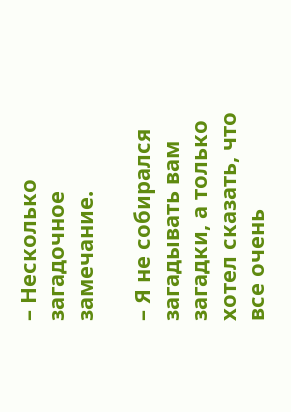– Несколько загадочное замечание.

– Я не собирался загадывать вам загадки, а только хотел сказать, что все очень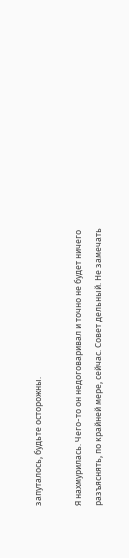запуталось, будьте осторожны.

Я нахмурилась. Чего-то он недоговаривал и точно не будет ничего разъяснять, по крайней мере, сейчас. Совет дельный. Не замечать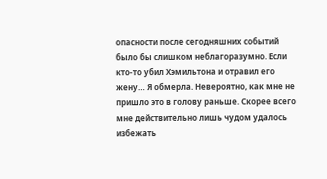опасности после сегодняшних событий было бы слишком неблагоразумно. Если кто-то убил Хэмильтона и отравил его жену… Я обмерла. Невероятно, как мне не пришло это в голову раньше. Скорее всего мне действительно лишь чудом удалось избежать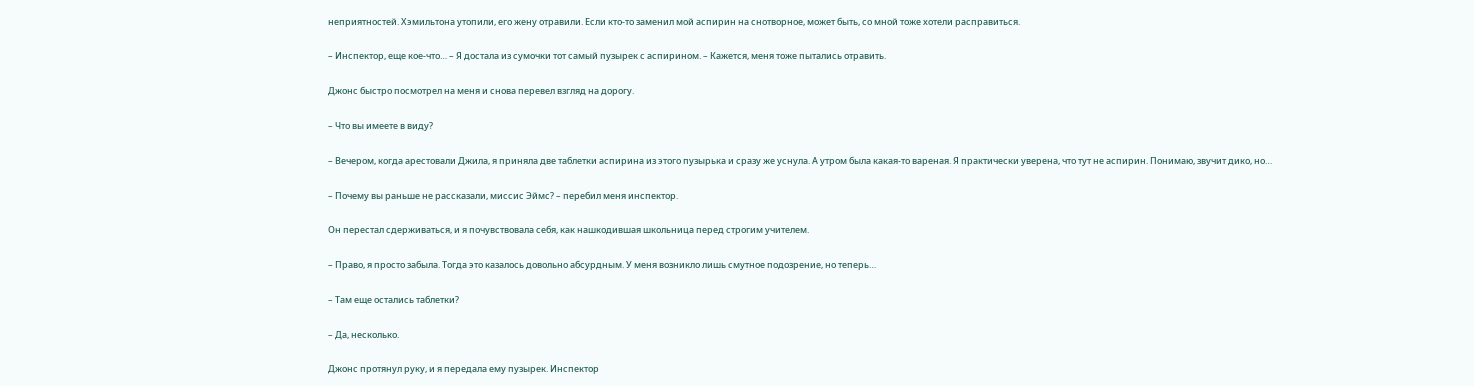неприятностей. Хэмильтона утопили, его жену отравили. Если кто-то заменил мой аспирин на снотворное, может быть, со мной тоже хотели расправиться.

– Инспектор, еще кое-что… – Я достала из сумочки тот самый пузырек с аспирином. – Кажется, меня тоже пытались отравить.

Джонс быстро посмотрел на меня и снова перевел взгляд на дорогу.

– Что вы имеете в виду?

– Вечером, когда арестовали Джила, я приняла две таблетки аспирина из этого пузырька и сразу же уснула. А утром была какая-то вареная. Я практически уверена, что тут не аспирин. Понимаю, звучит дико, но…

– Почему вы раньше не рассказали, миссис Эймс? – перебил меня инспектор.

Он перестал сдерживаться, и я почувствовала себя, как нашкодившая школьница перед строгим учителем.

– Право, я просто забыла. Тогда это казалось довольно абсурдным. У меня возникло лишь смутное подозрение, но теперь…

– Там еще остались таблетки?

– Да, несколько.

Джонс протянул руку, и я передала ему пузырек. Инспектор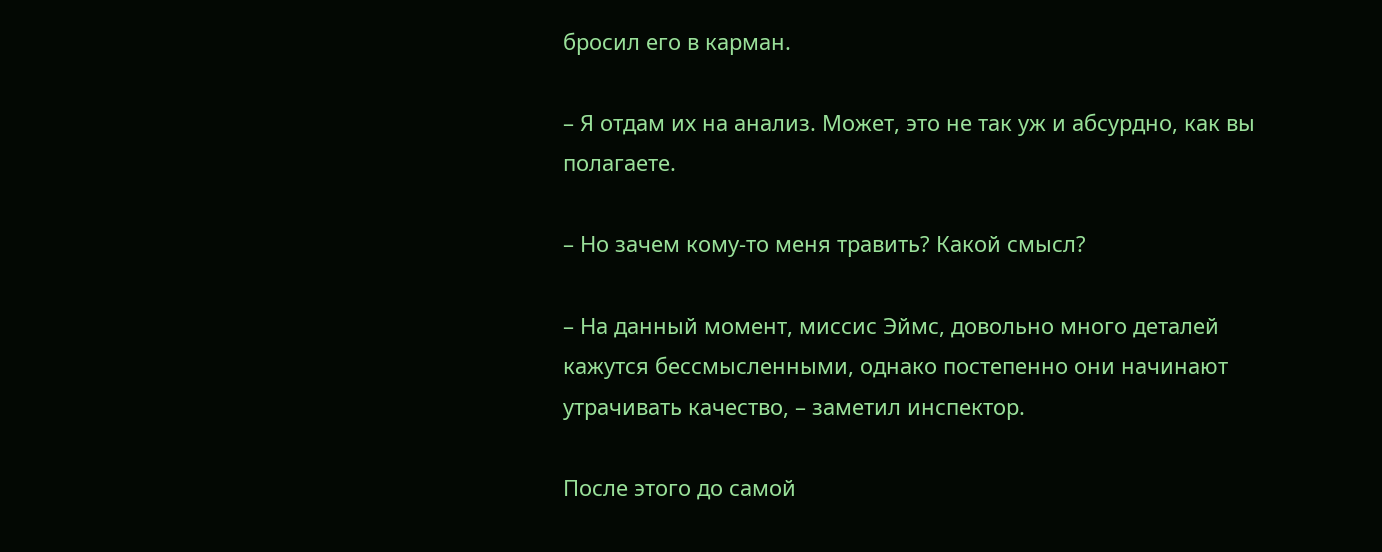бросил его в карман.

– Я отдам их на анализ. Может, это не так уж и абсурдно, как вы полагаете.

– Но зачем кому-то меня травить? Какой смысл?

– На данный момент, миссис Эймс, довольно много деталей кажутся бессмысленными, однако постепенно они начинают утрачивать качество, – заметил инспектор.

После этого до самой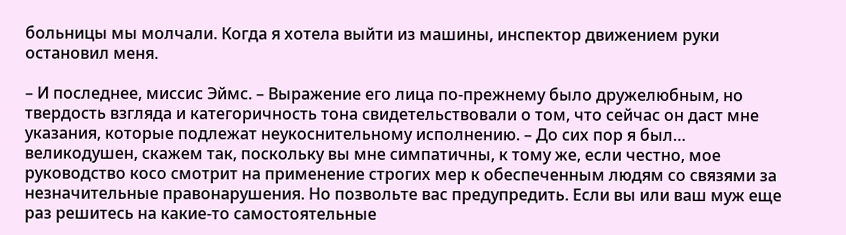больницы мы молчали. Когда я хотела выйти из машины, инспектор движением руки остановил меня.

– И последнее, миссис Эймс. – Выражение его лица по-прежнему было дружелюбным, но твердость взгляда и категоричность тона свидетельствовали о том, что сейчас он даст мне указания, которые подлежат неукоснительному исполнению. – До сих пор я был… великодушен, скажем так, поскольку вы мне симпатичны, к тому же, если честно, мое руководство косо смотрит на применение строгих мер к обеспеченным людям со связями за незначительные правонарушения. Но позвольте вас предупредить. Если вы или ваш муж еще раз решитесь на какие-то самостоятельные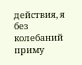действия, я без колебаний приму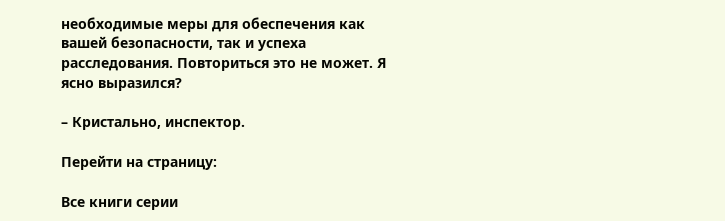необходимые меры для обеспечения как вашей безопасности, так и успеха расследования. Повториться это не может. Я ясно выразился?

– Кристально, инспектор.

Перейти на страницу:

Все книги серии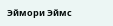Эймори Эймс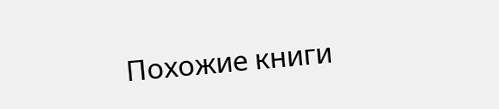Похожие книги